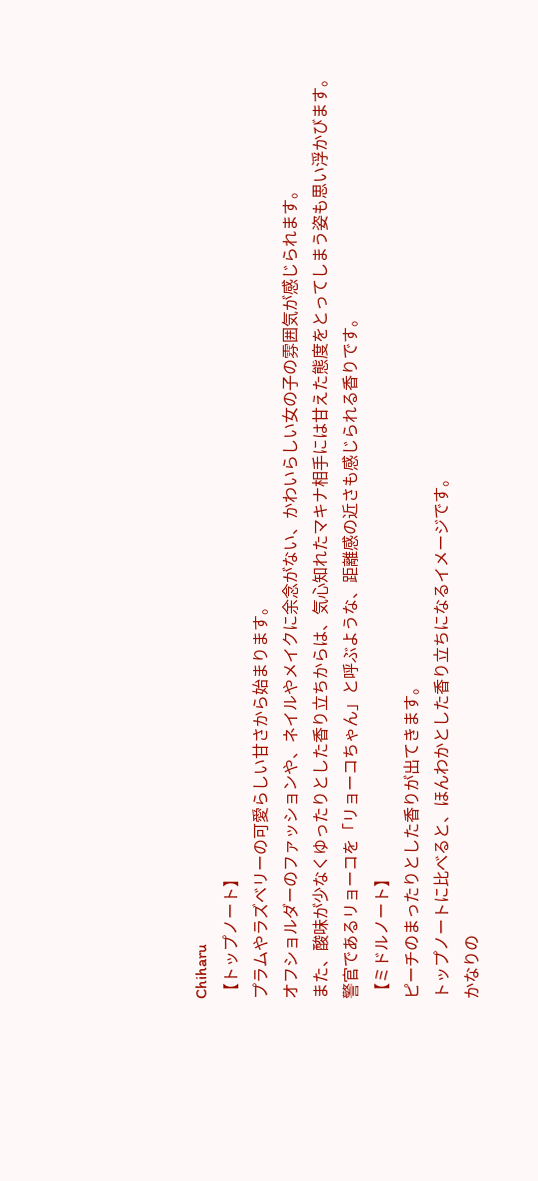Chiharu
【トップノート】
プラムやラズベリーの可愛らしい甘さから始まります。
オフショルダーのファッションや、ネイルやメイクに余念がない、かわいらしい女の子の雰囲気が感じられます。
また、酸味が少なくゆったりとした香り立ちからは、気心知れたマキナ相手には甘えた態度をとってしまう姿も思い浮かびます。
警官であるリョーコを「リョーコちゃん」と呼ぶような、距離感の近さも感じられる香りです。
【ミドルノート】
ピーチのまったりとした香りが出てきます。
トップノートに比べると、ほんわかとした香り立ちになるイメージです。
かなりの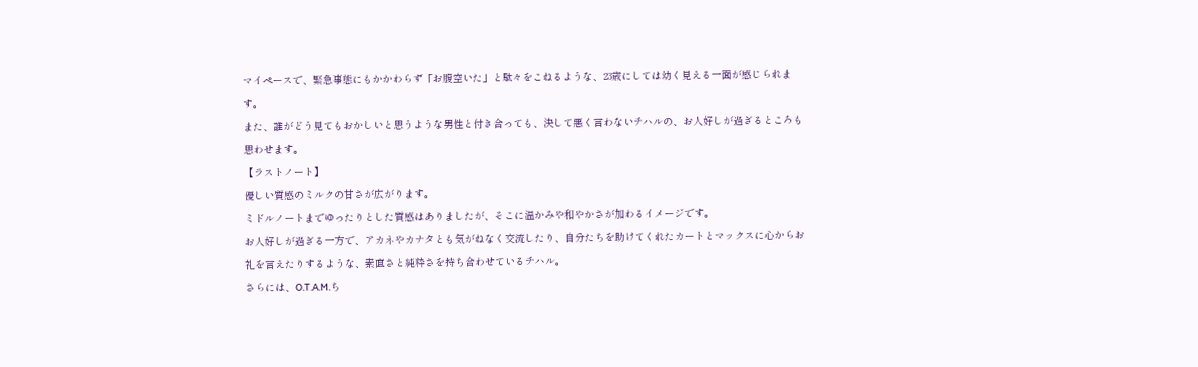マイペースで、緊急事態にもかかわらず「お腹空いた」と駄々をこねるような、23歳にしては幼く見える一面が感じられます。
また、誰がどう見てもおかしいと思うような男性と付き合っても、決して悪く言わないチハルの、お人好しが過ぎるところも思わせます。
【ラストノート】
優しい質感のミルクの甘さが広がります。
ミドルノートまでゆったりとした質感はありましたが、そこに温かみや和やかさが加わるイメージです。
お人好しが過ぎる一方で、アカネやカナタとも気がねなく交流したり、自分たちを助けてくれたカートとマックスに心からお礼を言えたりするような、素直さと純粋さを持ち合わせているチハル。
さらには、O.T.A.M.ち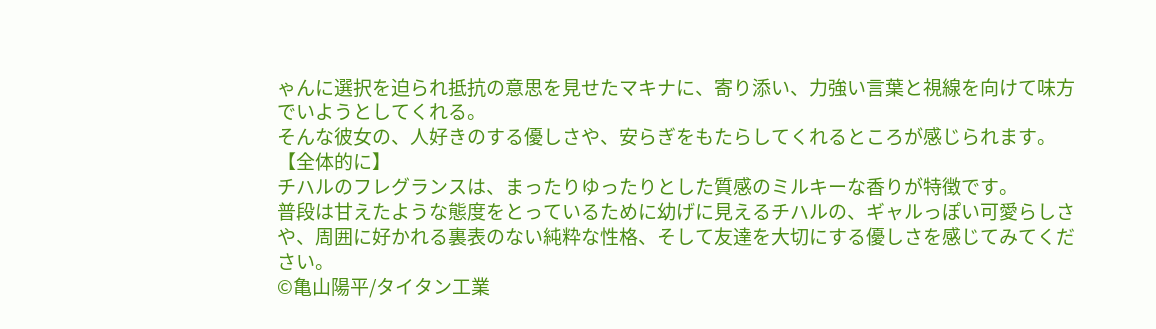ゃんに選択を迫られ抵抗の意思を見せたマキナに、寄り添い、力強い言葉と視線を向けて味方でいようとしてくれる。
そんな彼女の、人好きのする優しさや、安らぎをもたらしてくれるところが感じられます。
【全体的に】
チハルのフレグランスは、まったりゆったりとした質感のミルキーな香りが特徴です。
普段は甘えたような態度をとっているために幼げに見えるチハルの、ギャルっぽい可愛らしさや、周囲に好かれる裏表のない純粋な性格、そして友達を大切にする優しさを感じてみてください。
©亀山陽平/タイタン工業